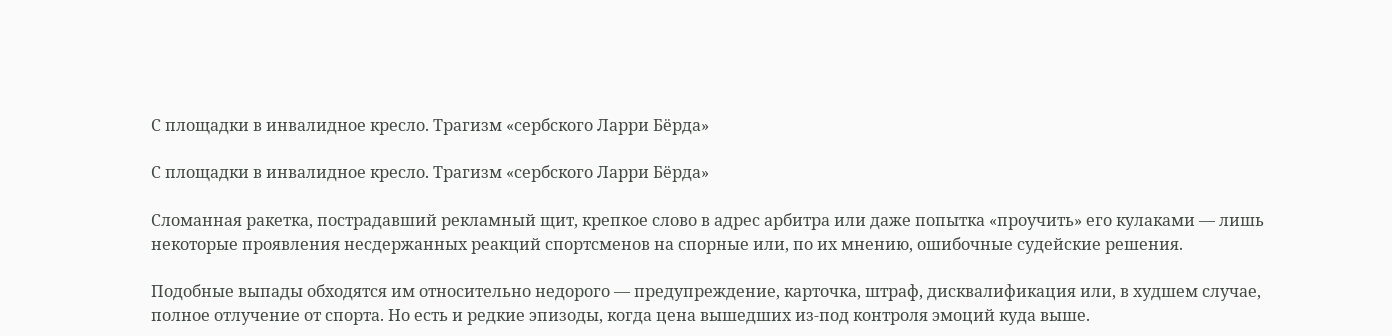С площадки в инвалидное кресло. Трагизм «сербского Ларри Бёрда»

С площадки в инвалидное кресло. Трагизм «сербского Ларри Бёрда»

Сломанная ракетка, пострадавший рекламный щит, крепкое слово в адрес арбитра или даже попытка «проучить» его кулаками — лишь некоторые проявления несдержанных реакций спортсменов на спорные или, по их мнению, ошибочные судейские решения.

Подобные выпады обходятся им относительно недорого — предупреждение, карточка, штраф, дисквалификация или, в худшем случае, полное отлучение от спорта. Но есть и редкие эпизоды, когда цена вышедших из-под контроля эмоций куда выше.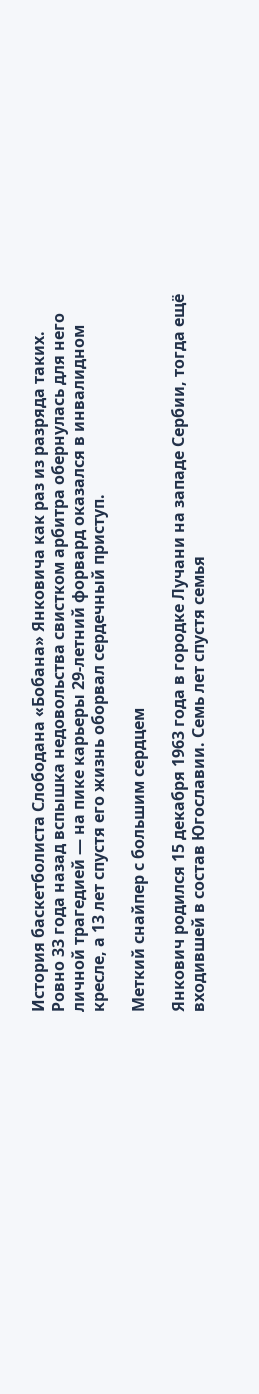История баскетболиста Слободана «Бобана» Янковича как раз из разряда таких. Ровно 33 года назад вспышка недовольства свистком арбитра обернулась для него личной трагедией — на пике карьеры 29-летний форвард оказался в инвалидном кресле, а 13 лет спустя его жизнь оборвал сердечный приступ.

Меткий снайпер с большим сердцем

Янкович родился 15 декабря 1963 года в городке Лучани на западе Сербии, тогда ещё входившей в состав Югославии. Семь лет спустя семья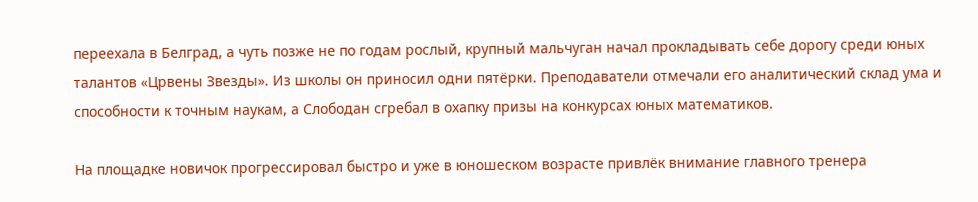переехала в Белград, а чуть позже не по годам рослый, крупный мальчуган начал прокладывать себе дорогу среди юных талантов «Црвены Звезды». Из школы он приносил одни пятёрки. Преподаватели отмечали его аналитический склад ума и способности к точным наукам, а Слободан сгребал в охапку призы на конкурсах юных математиков.

На площадке новичок прогрессировал быстро и уже в юношеском возрасте привлёк внимание главного тренера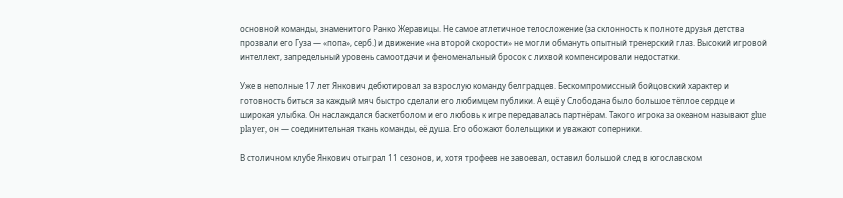основной команды, знаменитого Ранко Жеравицы. Не самое атлетичное телосложение (за склонность к полноте друзья детства прозвали его Гуза — «попа», серб.) и движение «на второй скорости» не могли обмануть опытный тренерский глаз. Высокий игровой интеллект, запредельный уровень самоотдачи и феноменальный бросок с лихвой компенсировали недостатки.

Уже в неполные 17 лет Янкович дебютировал за взрослую команду белградцев. Бескомпромиссный бойцовский характер и готовность биться за каждый мяч быстро сделали его любимцем публики. А ещё у Слободана было большое тёплое сердце и широкая улыбка. Он наслаждался баскетболом и его любовь к игре передавалась партнёрам. Такого игрока за океаном называют glue player, он — соединительная ткань команды, её душа. Его обожают болельщики и уважают соперники.

В столичном клубе Янкович отыграл 11 сезонов, и, хотя трофеев не завоевал, оставил большой след в югославском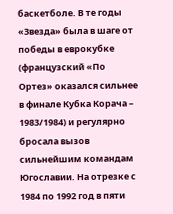баскетболе. В те годы «Звезда» была в шаге от победы в еврокубке (французский «По Ортез» оказался сильнее в финале Кубка Корача – 1983/1984) и регулярно бросала вызов сильнейшим командам Югославии. На отрезке с 1984 по 1992 год в пяти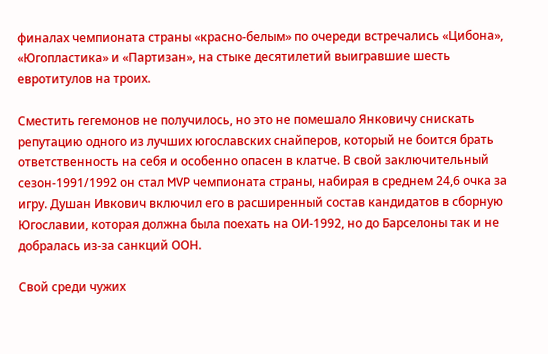финалах чемпионата страны «красно-белым» по очереди встречались «Цибона», «Югопластика» и «Партизан», на стыке десятилетий выигравшие шесть евротитулов на троих.

Сместить гегемонов не получилось, но это не помешало Янковичу снискать репутацию одного из лучших югославских снайперов, который не боится брать ответственность на себя и особенно опасен в клатче. В свой заключительный сезон-1991/1992 он стал MVP чемпионата страны, набирая в среднем 24,6 очка за игру. Душан Ивкович включил его в расширенный состав кандидатов в сборную Югославии, которая должна была поехать на ОИ-1992, но до Барселоны так и не добралась из-за санкций ООН.

Свой среди чужих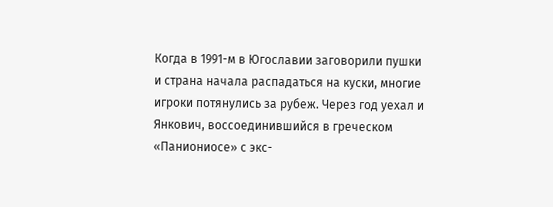Когда в 1991-м в Югославии заговорили пушки и страна начала распадаться на куски, многие игроки потянулись за рубеж. Через год уехал и Янкович, воссоединившийся в греческом «Паниониосе» с экс-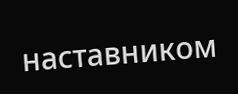наставником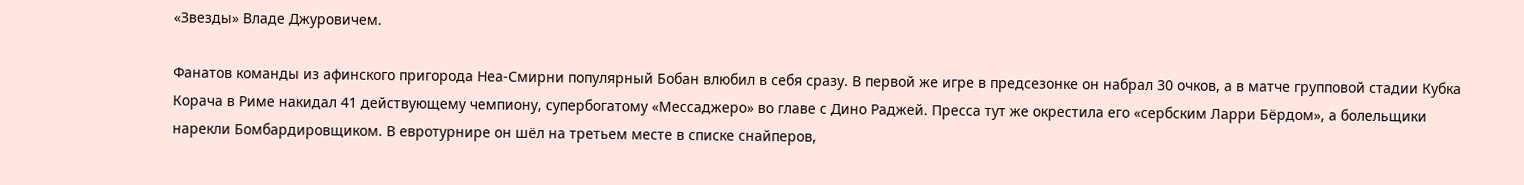«Звезды» Владе Джуровичем.

Фанатов команды из афинского пригорода Неа-Смирни популярный Бобан влюбил в себя сразу. В первой же игре в предсезонке он набрал 30 очков, а в матче групповой стадии Кубка Корача в Риме накидал 41 действующему чемпиону, супербогатому «Мессаджеро» во главе с Дино Раджей. Пресса тут же окрестила его «сербским Ларри Бёрдом», а болельщики нарекли Бомбардировщиком. В евротурнире он шёл на третьем месте в списке снайперов,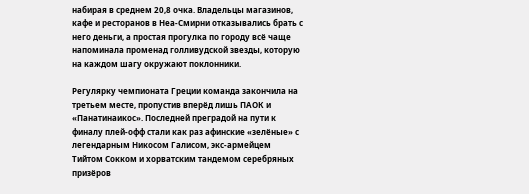набирая в среднем 20,8 очка. Владельцы магазинов, кафе и ресторанов в Неа-Смирни отказывались брать с него деньги, а простая прогулка по городу всё чаще напоминала променад голливудской звезды, которую на каждом шагу окружают поклонники.

Регулярку чемпионата Греции команда закончила на третьем месте, пропустив вперёд лишь ПАОК и «Панатинаикос». Последней преградой на пути к финалу плей-офф стали как раз афинские «зелёные» с легендарным Никосом Галисом, экс-армейцем Тийтом Сокком и хорватским тандемом серебряных призёров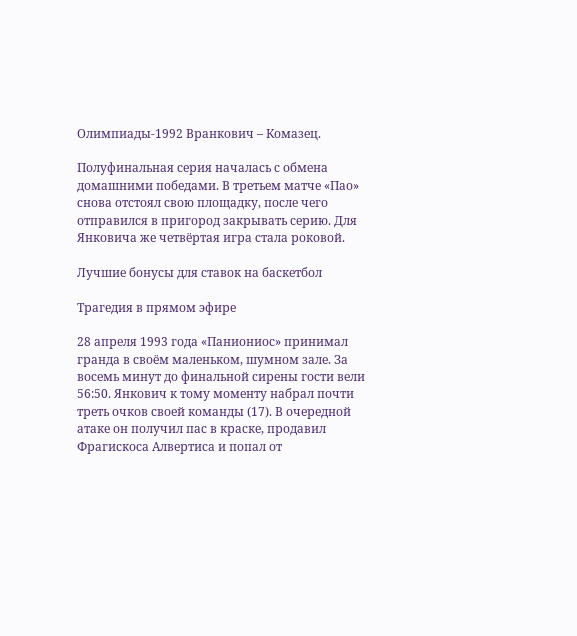Олимпиады-1992 Вранкович – Комазец.

Полуфинальная серия началась с обмена домашними победами. В третьем матче «Пао» снова отстоял свою площадку, после чего отправился в пригород закрывать серию. Для Янковича же четвёртая игра стала роковой.

Лучшие бонусы для ставок на баскетбол

Трагедия в прямом эфире

28 апреля 1993 года «Паниониос» принимал гранда в своём маленьком, шумном зале. За восемь минут до финальной сирены гости вели 56:50. Янкович к тому моменту набрал почти треть очков своей команды (17). В очередной атаке он получил пас в краске, продавил Фрагискоса Алвертиса и попал от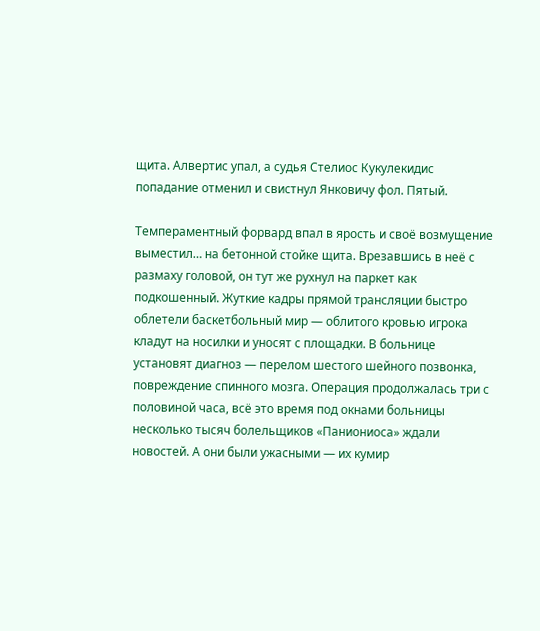щита. Алвертис упал, а судья Стелиос Кукулекидис попадание отменил и свистнул Янковичу фол. Пятый.

Темпераментный форвард впал в ярость и своё возмущение выместил… на бетонной стойке щита. Врезавшись в неё с размаху головой, он тут же рухнул на паркет как подкошенный. Жуткие кадры прямой трансляции быстро облетели баскетбольный мир — облитого кровью игрока кладут на носилки и уносят с площадки. В больнице установят диагноз — перелом шестого шейного позвонка, повреждение спинного мозга. Операция продолжалась три с половиной часа, всё это время под окнами больницы несколько тысяч болельщиков «Паниониоса» ждали новостей. А они были ужасными — их кумир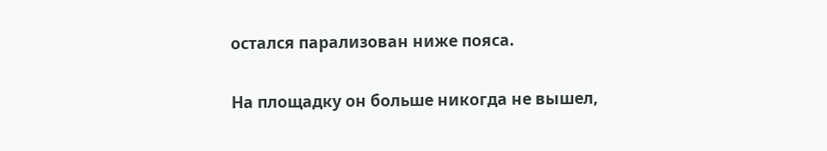остался парализован ниже пояса.

На площадку он больше никогда не вышел,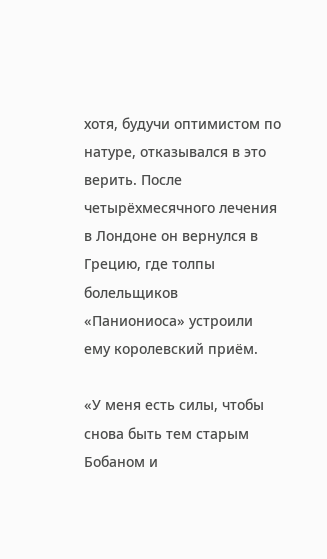хотя, будучи оптимистом по натуре, отказывался в это верить. После четырёхмесячного лечения в Лондоне он вернулся в Грецию, где толпы болельщиков «Паниониоса» устроили ему королевский приём.

«У меня есть силы, чтобы снова быть тем старым Бобаном и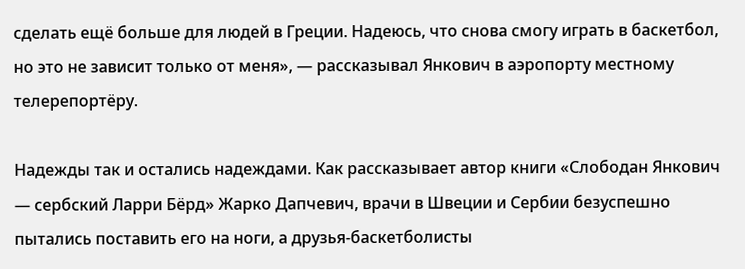сделать ещё больше для людей в Греции. Надеюсь, что снова смогу играть в баскетбол, но это не зависит только от меня», — рассказывал Янкович в аэропорту местному телерепортёру.

Надежды так и остались надеждами. Как рассказывает автор книги «Слободан Янкович — сербский Ларри Бёрд» Жарко Дапчевич, врачи в Швеции и Сербии безуспешно пытались поставить его на ноги, а друзья-баскетболисты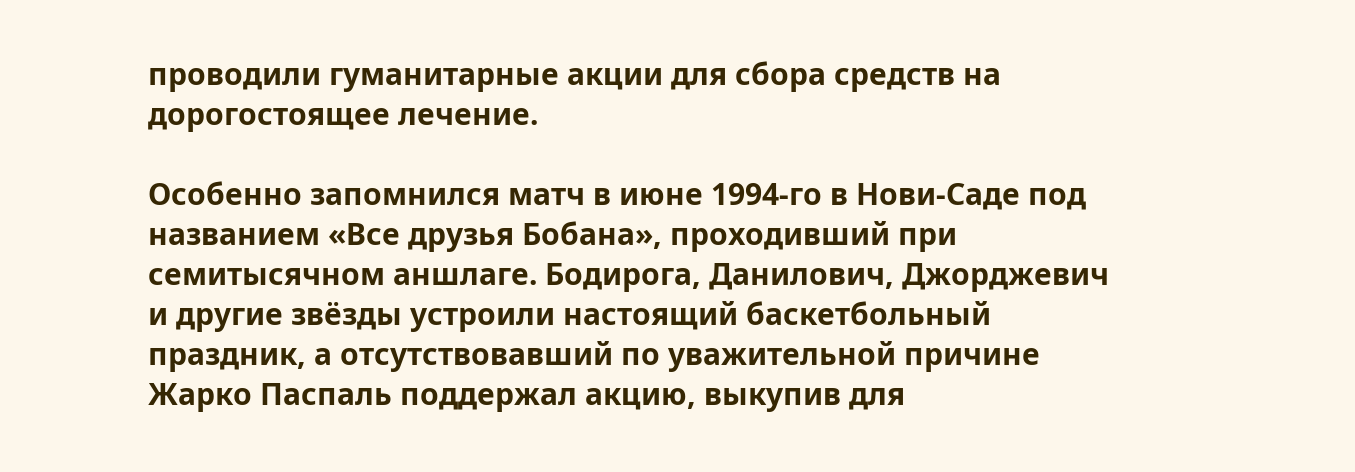проводили гуманитарные акции для сбора средств на дорогостоящее лечение.

Особенно запомнился матч в июне 1994-го в Нови-Саде под названием «Все друзья Бобана», проходивший при семитысячном аншлаге. Бодирога, Данилович, Джорджевич и другие звёзды устроили настоящий баскетбольный праздник, а отсутствовавший по уважительной причине Жарко Паспаль поддержал акцию, выкупив для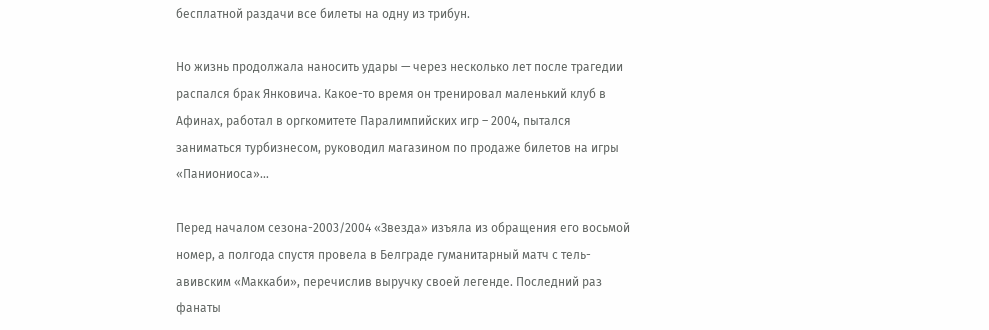бесплатной раздачи все билеты на одну из трибун.

Но жизнь продолжала наносить удары — через несколько лет после трагедии распался брак Янковича. Какое-то время он тренировал маленький клуб в Афинах, работал в оргкомитете Паралимпийских игр – 2004, пытался заниматься турбизнесом, руководил магазином по продаже билетов на игры «Паниониоса»…

Перед началом сезона-2003/2004 «Звезда» изъяла из обращения его восьмой номер, а полгода спустя провела в Белграде гуманитарный матч с тель-авивским «Маккаби», перечислив выручку своей легенде. Последний раз фанаты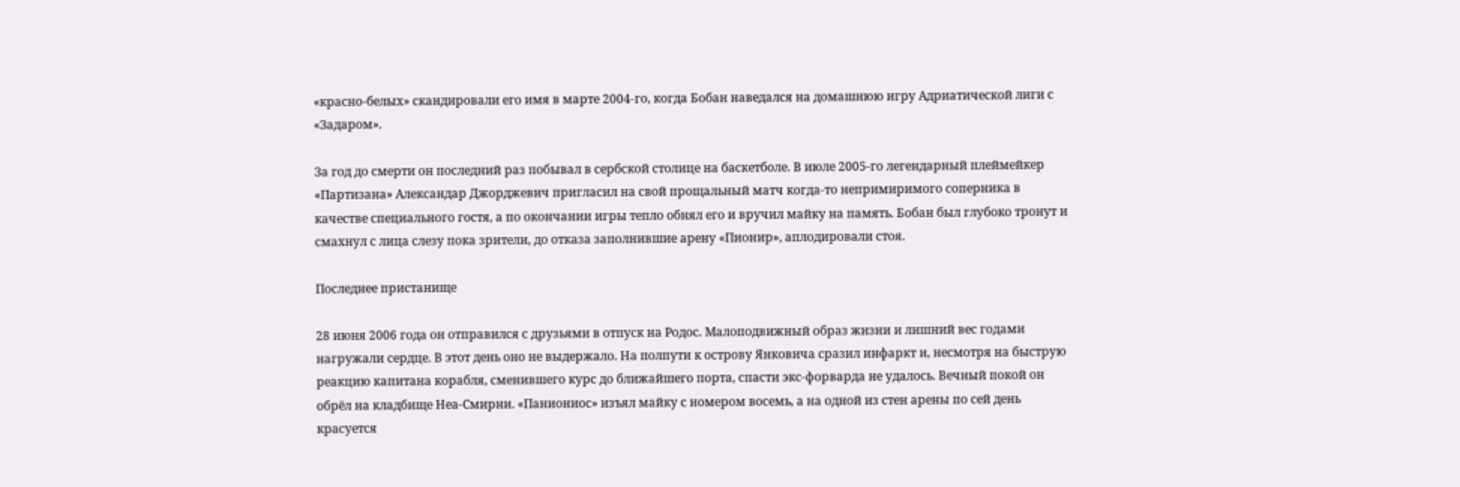«красно-белых» скандировали его имя в марте 2004-го, когда Бобан наведался на домашнюю игру Адриатической лиги с «Задаром».

За год до смерти он последний раз побывал в сербской столице на баскетболе. В июле 2005-го легендарный плеймейкер «Партизана» Александар Джорджевич пригласил на свой прощальный матч когда-то непримиримого соперника в качестве специального гостя, а по окончании игры тепло обнял его и вручил майку на память. Бобан был глубоко тронут и смахнул с лица слезу пока зрители, до отказа заполнившие арену «Пионир», аплодировали стоя.

Последнее пристанище

28 июня 2006 года он отправился с друзьями в отпуск на Родос. Малоподвижный образ жизни и лишний вес годами нагружали сердце. В этот день оно не выдержало. На полпути к острову Янковича сразил инфаркт и, несмотря на быструю реакцию капитана корабля, сменившего курс до ближайшего порта, спасти экс-форварда не удалось. Вечный покой он обрёл на кладбище Неа-Смирни. «Паниониос» изъял майку с номером восемь, а на одной из стен арены по сей день красуется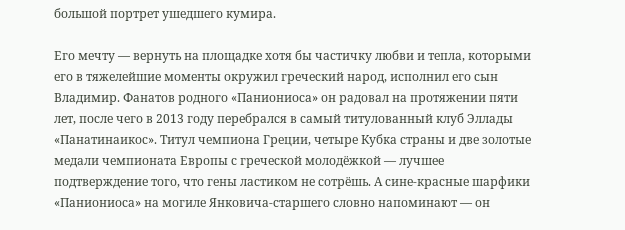большой портрет ушедшего кумира.

Его мечту — вернуть на площадке хотя бы частичку любви и тепла, которыми его в тяжелейшие моменты окружил греческий народ, исполнил его сын Владимир. Фанатов родного «Паниониоса» он радовал на протяжении пяти лет, после чего в 2013 году перебрался в самый титулованный клуб Эллады «Панатинаикос». Титул чемпиона Греции, четыре Кубка страны и две золотые медали чемпионата Европы с греческой молодёжкой — лучшее подтверждение того, что гены ластиком не сотрёшь. А сине-красные шарфики «Паниониоса» на могиле Янковича-старшего словно напоминают — он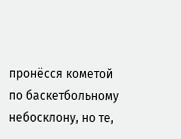пронёсся кометой по баскетбольному небосклону, но те,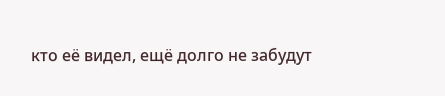кто её видел, ещё долго не забудут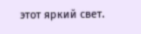этот яркий свет.